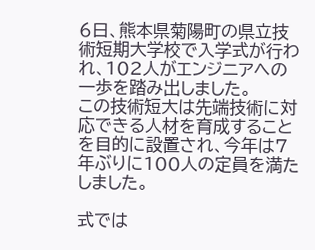6日、熊本県菊陽町の県立技術短期大学校で入学式が行われ、102人がエンジニアへの一歩を踏み出しました。
この技術短大は先端技術に対応できる人材を育成することを目的に設置され、今年は7年ぶりに100人の定員を満たしました。

式では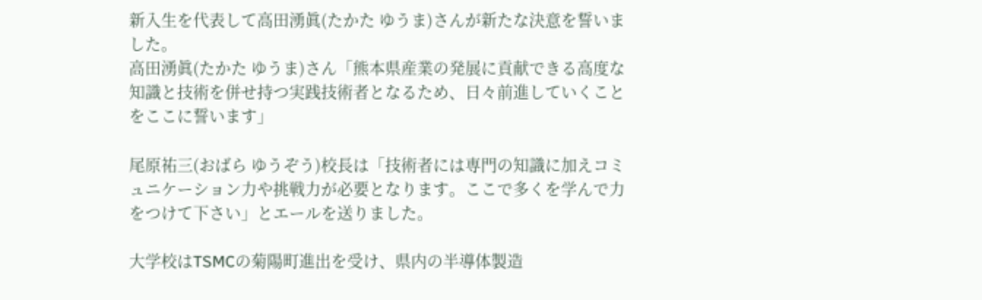新入生を代表して高田湧眞(たかた ゆうま)さんが新たな決意を誓いました。
高田湧眞(たかた ゆうま)さん「熊本県産業の発展に貢献できる高度な知識と技術を併せ持つ実践技術者となるため、日々前進していくことをここに誓います」

尾原祐三(おばら ゆうぞう)校長は「技術者には専門の知識に加えコミュニケーション力や挑戦力が必要となります。ここで多くを学んで力をつけて下さい」とエールを送りました。

大学校はTSMCの菊陽町進出を受け、県内の半導体製造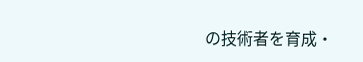の技術者を育成・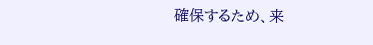確保するため、来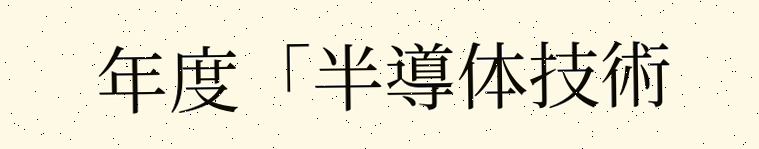年度「半導体技術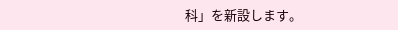科」を新設します。